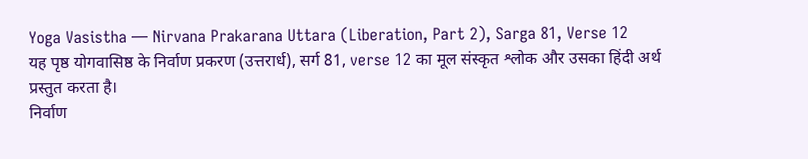Yoga Vasistha — Nirvana Prakarana Uttara (Liberation, Part 2), Sarga 81, Verse 12
यह पृष्ठ योगवासिष्ठ के निर्वाण प्रकरण (उत्तरार्ध), सर्ग 81, verse 12 का मूल संस्कृत श्लोक और उसका हिंदी अर्थ प्रस्तुत करता है।
निर्वाण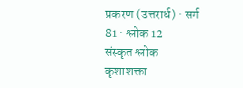प्रकरण (उत्तरार्ध) · सर्ग 81 · श्लोक 12
संस्कृत श्लोक
कृशाशक्ता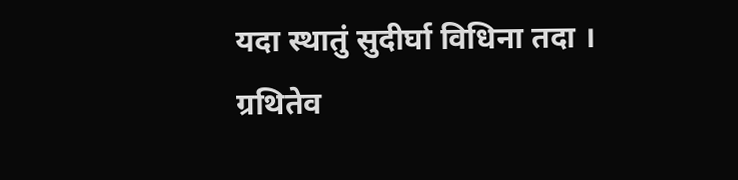यदा स्थातुं सुदीर्घा विधिना तदा ।
ग्रथितेव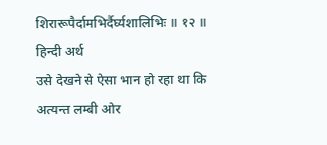शिरारूपैर्दामभिर्दैर्घ्यशालिभिः ॥ १२ ॥
हिन्दी अर्थ
उसे देखने से ऐसा भान हो रहा था कि
अत्यन्त लम्बी ओर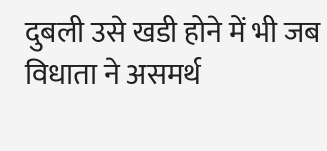दुबली उसे खडी होने में भी जब विधाता ने असमर्थ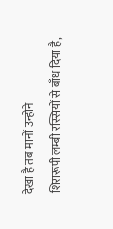देखा है तब मानों उन्होने
शिरारूपी लम्बी रस्सियों से बाँध दिया है,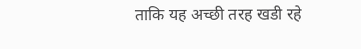ताकि यह अच्छी तरह खडी रहे